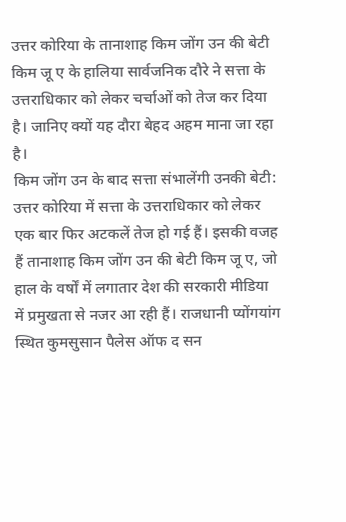उत्तर कोरिया के तानाशाह किम जोंग उन की बेटी किम जू ए के हालिया सार्वजनिक दौरे ने सत्ता के उत्तराधिकार को लेकर चर्चाओं को तेज कर दिया है। जानिए क्यों यह दौरा बेहद अहम माना जा रहा है।
किम जोंग उन के बाद सत्ता संभालेंगी उनकी बेटी:
उत्तर कोरिया में सत्ता के उत्तराधिकार को लेकर एक बार फिर अटकलें तेज हो गई हैं। इसकी वजह हैं तानाशाह किम जोंग उन की बेटी किम जू ए, जो हाल के वर्षों में लगातार देश की सरकारी मीडिया में प्रमुखता से नजर आ रही हैं। राजधानी प्योंगयांग स्थित कुमसुसान पैलेस ऑफ द सन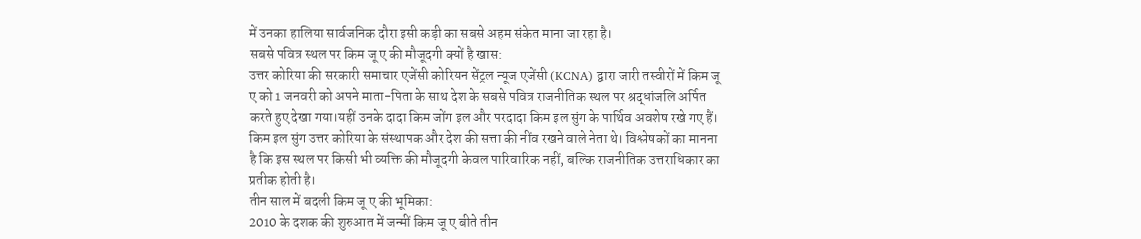में उनका हालिया सार्वजनिक दौरा इसी कड़ी का सबसे अहम संकेत माना जा रहा है।
सबसे पवित्र स्थल पर किम जू ए की मौजूदगी क्यों है खास:
उत्तर कोरिया की सरकारी समाचार एजेंसी कोरियन सेंट्रल न्यूज एजेंसी (KCNA) द्वारा जारी तस्वीरों में किम जू ए को 1 जनवरी को अपने माता-पिता के साथ देश के सबसे पवित्र राजनीतिक स्थल पर श्रद्धांजलि अर्पित करते हुए देखा गया।यहीं उनके दादा किम जोंग इल और परदादा किम इल सुंग के पार्थिव अवशेष रखे गए हैं। किम इल सुंग उत्तर कोरिया के संस्थापक और देश की सत्ता की नींव रखने वाले नेता थे। विश्लेषकों का मानना है कि इस स्थल पर किसी भी व्यक्ति की मौजूदगी केवल पारिवारिक नहीं, बल्कि राजनीतिक उत्तराधिकार का प्रतीक होती है।
तीन साल में बदली किम जू ए की भूमिका:
2010 के दशक की शुरुआत में जन्मीं किम जू ए बीते तीन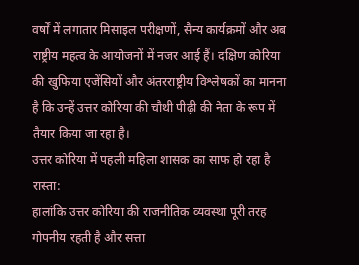वर्षों में लगातार मिसाइल परीक्षणों, सैन्य कार्यक्रमों और अब राष्ट्रीय महत्व के आयोजनों में नजर आई हैं। दक्षिण कोरिया की खुफिया एजेंसियों और अंतरराष्ट्रीय विश्लेषकों का मानना है कि उन्हें उत्तर कोरिया की चौथी पीढ़ी की नेता के रूप में तैयार किया जा रहा है।
उत्तर कोरिया में पहली महिला शासक का साफ हो रहा है रास्ता:
हालांकि उत्तर कोरिया की राजनीतिक व्यवस्था पूरी तरह गोपनीय रहती है और सत्ता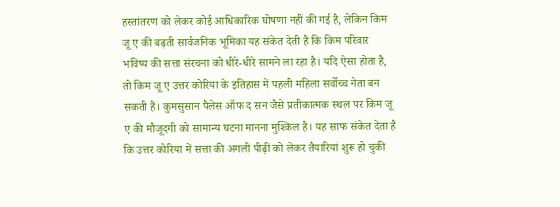हस्तांतरण को लेकर कोई आधिकारिक घोषणा नहीं की गई है, लेकिन किम जू ए की बढ़ती सार्वजनिक भूमिका यह संकेत देती है कि किम परिवार भविष्य की सत्ता संरचना को धीरे-धीरे सामने ला रहा है। यदि ऐसा होता है, तो किम जू ए उत्तर कोरिया के इतिहास में पहली महिला सर्वोच्च नेता बन सकती हैं। कुमसुसान पैलेस ऑफ द सन जैसे प्रतीकात्मक स्थल पर किम जू ए की मौजूदगी को सामान्य घटना मानना मुश्किल है। यह साफ संकेत देता है कि उत्तर कोरिया में सत्ता की अगली पीढ़ी को लेकर तैयारियां शुरू हो चुकी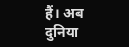हैं। अब दुनिया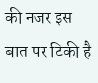की नजर इस बात पर टिकी है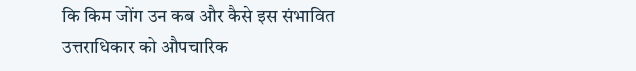कि किम जोंग उन कब और कैसे इस संभावित उत्तराधिकार को औपचारिक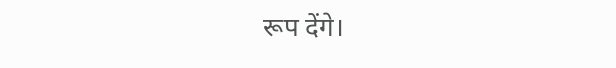रूप देंगे।